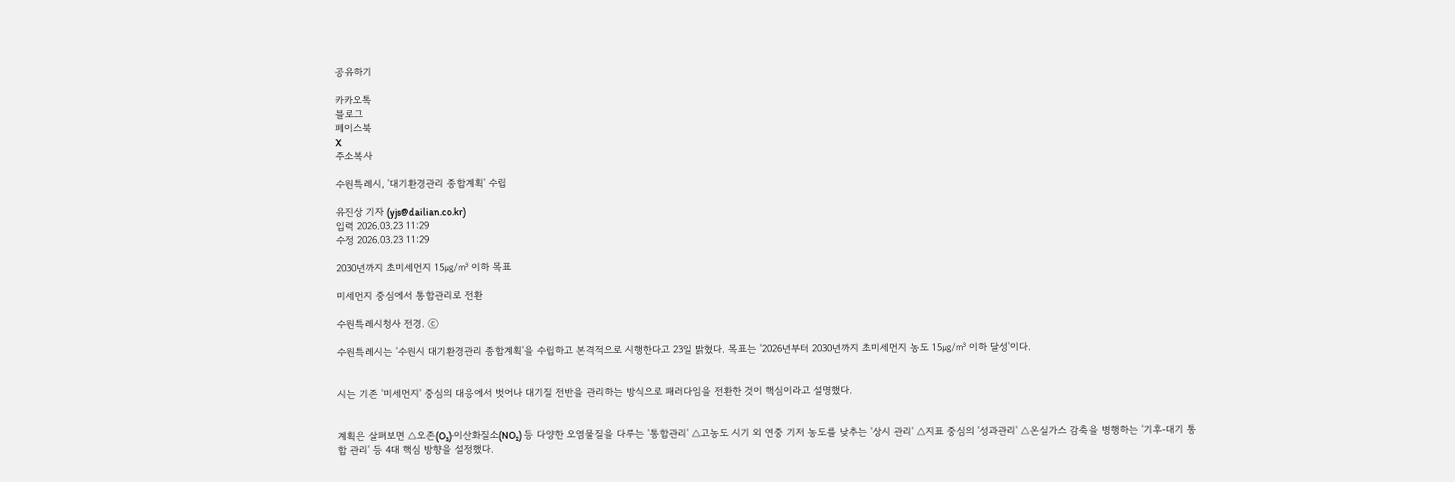공유하기

카카오톡
블로그
페이스북
X
주소복사

수원특례시, '대기환경관리 종합계획' 수립

유진상 기자 (yjs@dailian.co.kr)
입력 2026.03.23 11:29
수정 2026.03.23 11:29

2030년까지 초미세먼지 15㎍/㎥ 이하 목표

미세먼지 중심에서 통합관리로 전환

수원특례시청사 전경. ⓒ

수원특례시는 '수원시 대기환경관리 종합계획'을 수립하고 본격적으로 시행한다고 23일 밝혔다. 목표는 '2026년부터 2030년까지 초미세먼지 농도 15㎍/㎥ 이하 달성'이다.


시는 기존 '미세먼지' 중심의 대응에서 벗어나 대기질 전반을 관리하는 방식으로 패러다임을 전환한 것이 핵심이라고 설명했다.


계획은 살펴보면 △오존(O₃)·이산화질소(NO₂) 등 다양한 오염물질을 다루는 '통합관리' △고농도 시기 외 연중 기저 농도를 낮추는 '상시 관리' △지표 중심의 '성과관리' △온실가스 감축을 병행하는 '기후-대기 통합 관리' 등 4대 핵심 방향을 설정했다.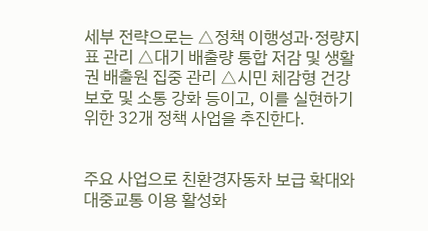세부 전략으로는 △정책 이행성과·정량지표 관리 △대기 배출량 통합 저감 및 생활권 배출원 집중 관리 △시민 체감형 건강 보호 및 소통 강화 등이고, 이를 실현하기 위한 32개 정책 사업을 추진한다.


주요 사업으로 친환경자동차 보급 확대와 대중교통 이용 활성화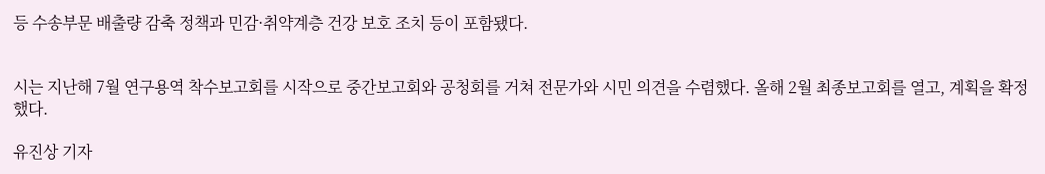등 수송부문 배출량 감축 정책과 민감·취약계층 건강 보호 조치 등이 포함됐다.


시는 지난해 7월 연구용역 착수보고회를 시작으로 중간보고회와 공청회를 거쳐 전문가와 시민 의견을 수렴했다. 올해 2월 최종보고회를 열고, 계획을 확정했다.

유진상 기자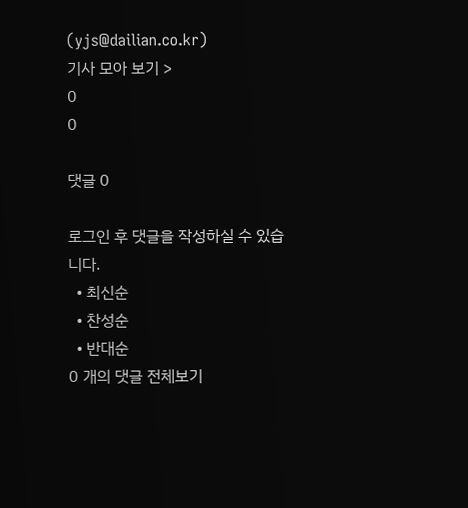(yjs@dailian.co.kr)
기사 모아 보기 >
0
0

댓글 0

로그인 후 댓글을 작성하실 수 있습니다.
  • 최신순
  • 찬성순
  • 반대순
0 개의 댓글 전체보기